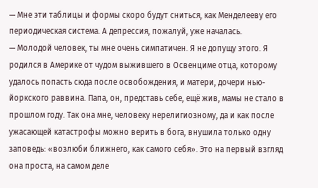— Мне эти таблицы и формы скоро будут сниться, как Менделееву его периодическая система. А депрессия, пожалуй, уже началась.
— Молодой человек, ты мне очень симпатичен. Я не допущу этого. Я родился в Америке от чудом выжившего в Освенциме отца, которому удалось попасть сюда после освобождения, и матери, дочери нью-йоркского раввина. Папа, он, представь себе, ещё жив, мамы не стало в прошлом году. Так она мне, человеку нерелигиозному, да и как после ужасающей катастрофы можно верить в бога, внушила только одну заповедь: «возлюби ближнего, как самого себя». Это на первый взгляд она проста, на самом деле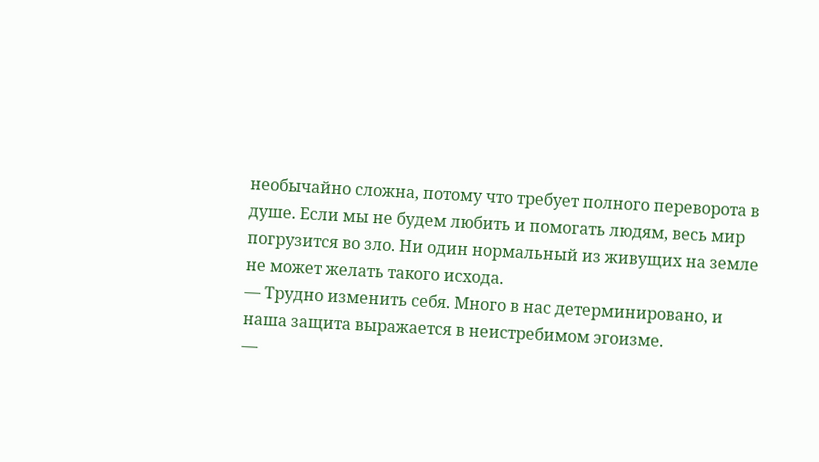необычайно сложна, потому что требует полного переворота в душе. Если мы не будем любить и помогать людям, весь мир погрузится во зло. Ни один нормальный из живущих на земле не может желать такого исхода.
— Трудно изменить себя. Много в нас детерминировано, и наша защита выражается в неистребимом эгоизме.
—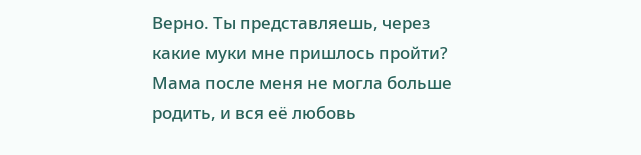Верно. Ты представляешь, через какие муки мне пришлось пройти? Мама после меня не могла больше родить, и вся её любовь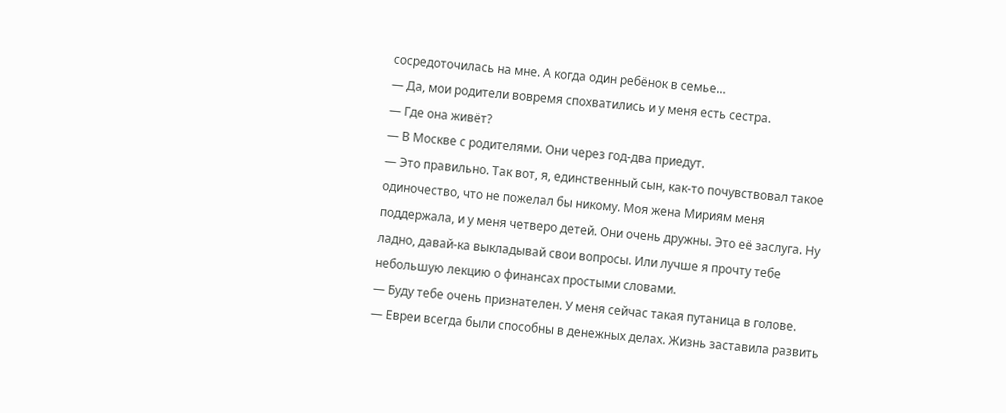сосредоточилась на мне. А когда один ребёнок в семье…
— Да, мои родители вовремя спохватились и у меня есть сестра.
— Где она живёт?
— В Москве с родителями. Они через год-два приедут.
— Это правильно. Так вот, я, единственный сын, как-то почувствовал такое одиночество, что не пожелал бы никому. Моя жена Мириям меня поддержала, и у меня четверо детей. Они очень дружны. Это её заслуга. Ну ладно, давай-ка выкладывай свои вопросы. Или лучше я прочту тебе небольшую лекцию о финансах простыми словами.
— Буду тебе очень признателен. У меня сейчас такая путаница в голове.
— Евреи всегда были способны в денежных делах. Жизнь заставила развить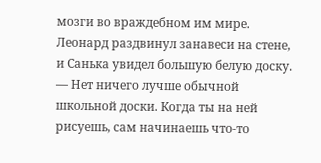мозги во враждебном им мире.
Леонард раздвинул занавеси на стене, и Санька увидел большую белую доску.
— Нет ничего лучше обычной школьной доски. Когда ты на ней рисуешь, сам начинаешь что-то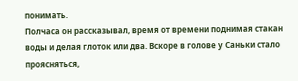понимать.
Полчаса он рассказывал, время от времени поднимая стакан воды и делая глоток или два. Вскоре в голове у Саньки стало проясняться,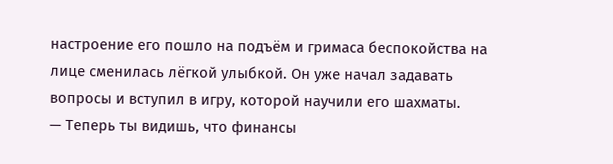настроение его пошло на подъём и гримаса беспокойства на лице сменилась лёгкой улыбкой. Он уже начал задавать вопросы и вступил в игру, которой научили его шахматы.
— Теперь ты видишь, что финансы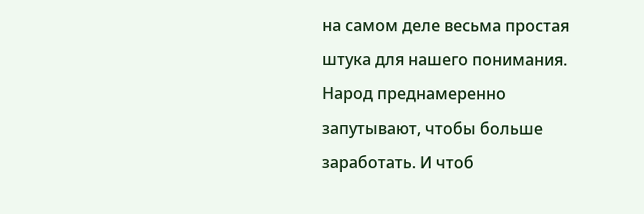на самом деле весьма простая штука для нашего понимания. Народ преднамеренно запутывают, чтобы больше заработать. И чтоб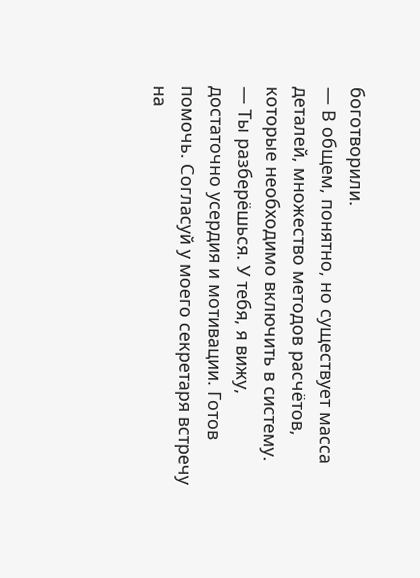боготворили.
— В общем, понятно, но существует масса деталей, множество методов расчётов, которые необходимо включить в систему.
— Ты разберёшься. У тебя, я вижу, достаточно усердия и мотивации. Готов помочь. Согласуй у моего секретаря встречу на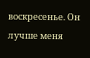воскресенье. Он лучше меня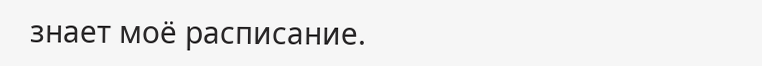знает моё расписание.